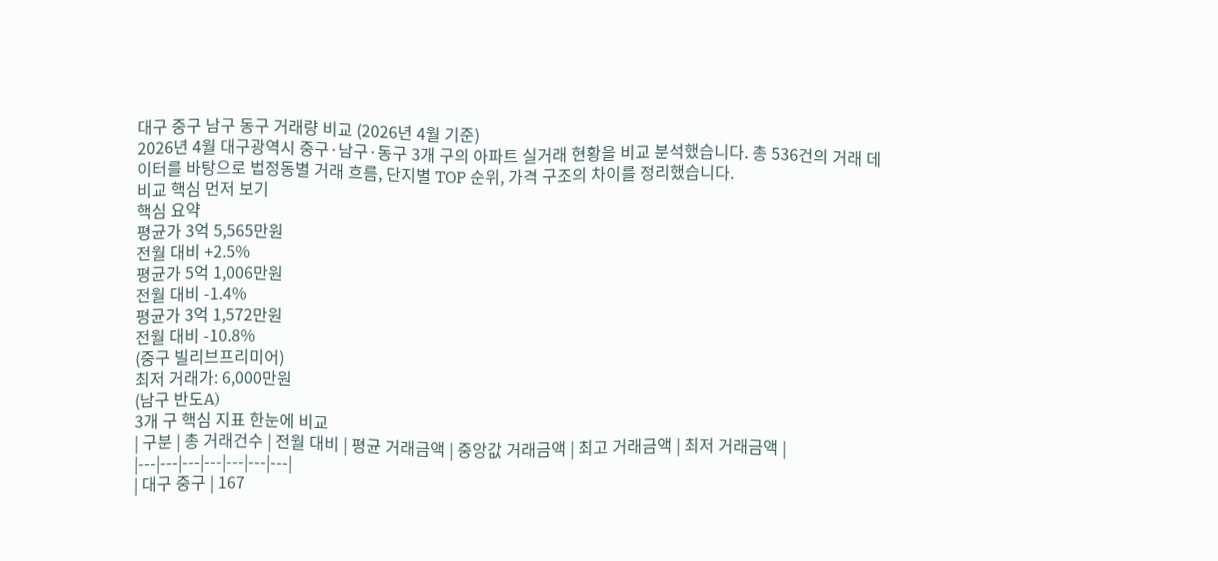대구 중구 남구 동구 거래량 비교 (2026년 4월 기준)
2026년 4월 대구광역시 중구·남구·동구 3개 구의 아파트 실거래 현황을 비교 분석했습니다. 총 536건의 거래 데이터를 바탕으로 법정동별 거래 흐름, 단지별 TOP 순위, 가격 구조의 차이를 정리했습니다.
비교 핵심 먼저 보기
핵심 요약
평균가 3억 5,565만원
전월 대비 +2.5%
평균가 5억 1,006만원
전월 대비 -1.4%
평균가 3억 1,572만원
전월 대비 -10.8%
(중구 빌리브프리미어)
최저 거래가: 6,000만원
(남구 반도A)
3개 구 핵심 지표 한눈에 비교
| 구분 | 총 거래건수 | 전월 대비 | 평균 거래금액 | 중앙값 거래금액 | 최고 거래금액 | 최저 거래금액 |
|---|---|---|---|---|---|---|
| 대구 중구 | 167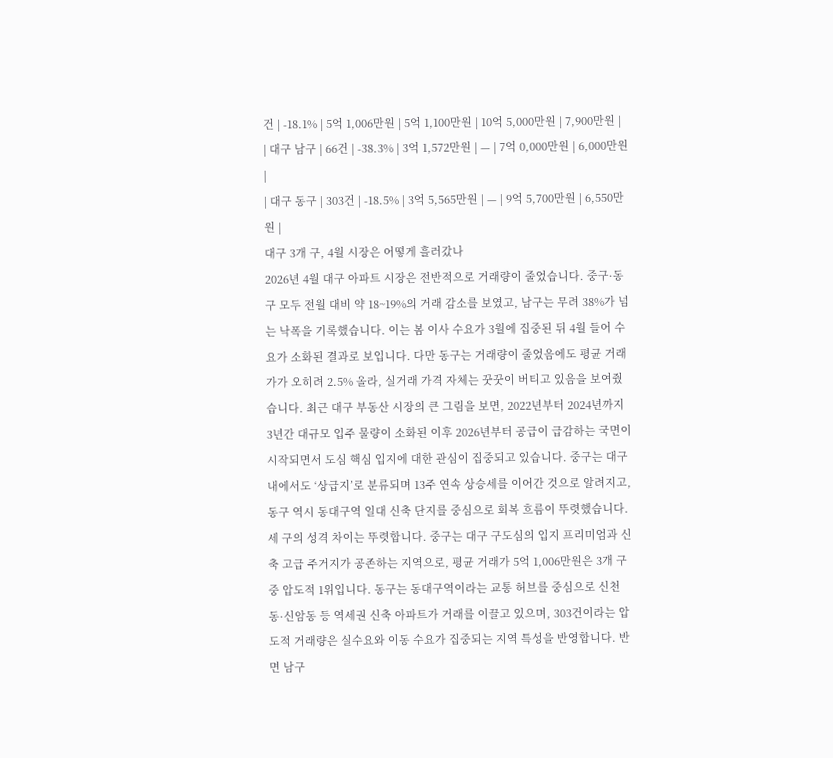건 | -18.1% | 5억 1,006만원 | 5억 1,100만원 | 10억 5,000만원 | 7,900만원 |
| 대구 남구 | 66건 | -38.3% | 3억 1,572만원 | — | 7억 0,000만원 | 6,000만원 |
| 대구 동구 | 303건 | -18.5% | 3억 5,565만원 | — | 9억 5,700만원 | 6,550만원 |
대구 3개 구, 4월 시장은 어떻게 흘러갔나
2026년 4월 대구 아파트 시장은 전반적으로 거래량이 줄었습니다. 중구·동구 모두 전월 대비 약 18~19%의 거래 감소를 보였고, 남구는 무려 38%가 넘는 낙폭을 기록했습니다. 이는 봄 이사 수요가 3월에 집중된 뒤 4월 들어 수요가 소화된 결과로 보입니다. 다만 동구는 거래량이 줄었음에도 평균 거래가가 오히려 2.5% 올라, 실거래 가격 자체는 꿋꿋이 버티고 있음을 보여줬습니다. 최근 대구 부동산 시장의 큰 그림을 보면, 2022년부터 2024년까지 3년간 대규모 입주 물량이 소화된 이후 2026년부터 공급이 급감하는 국면이 시작되면서 도심 핵심 입지에 대한 관심이 집중되고 있습니다. 중구는 대구 내에서도 ‘상급지’로 분류되며 13주 연속 상승세를 이어간 것으로 알려지고, 동구 역시 동대구역 일대 신축 단지를 중심으로 회복 흐름이 뚜렷했습니다.
세 구의 성격 차이는 뚜렷합니다. 중구는 대구 구도심의 입지 프리미엄과 신축 고급 주거지가 공존하는 지역으로, 평균 거래가 5억 1,006만원은 3개 구 중 압도적 1위입니다. 동구는 동대구역이라는 교통 허브를 중심으로 신천동·신암동 등 역세권 신축 아파트가 거래를 이끌고 있으며, 303건이라는 압도적 거래량은 실수요와 이동 수요가 집중되는 지역 특성을 반영합니다. 반면 남구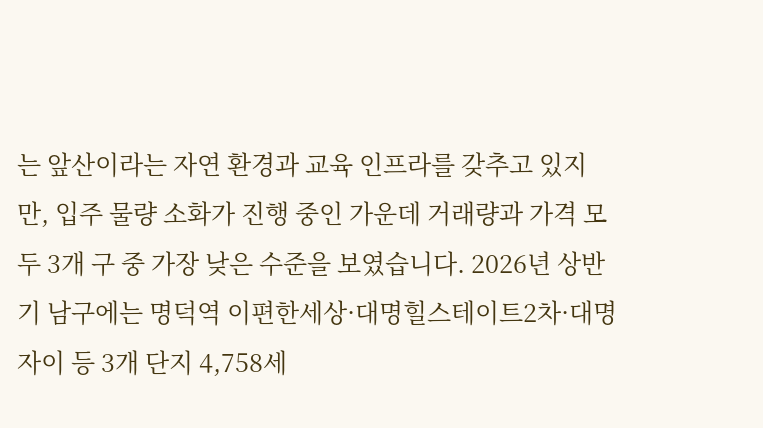는 앞산이라는 자연 환경과 교육 인프라를 갖추고 있지만, 입주 물량 소화가 진행 중인 가운데 거래량과 가격 모두 3개 구 중 가장 낮은 수준을 보였습니다. 2026년 상반기 남구에는 명덕역 이편한세상·대명힐스테이트2차·대명자이 등 3개 단지 4,758세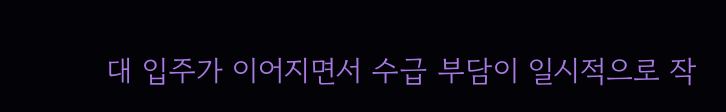대 입주가 이어지면서 수급 부담이 일시적으로 작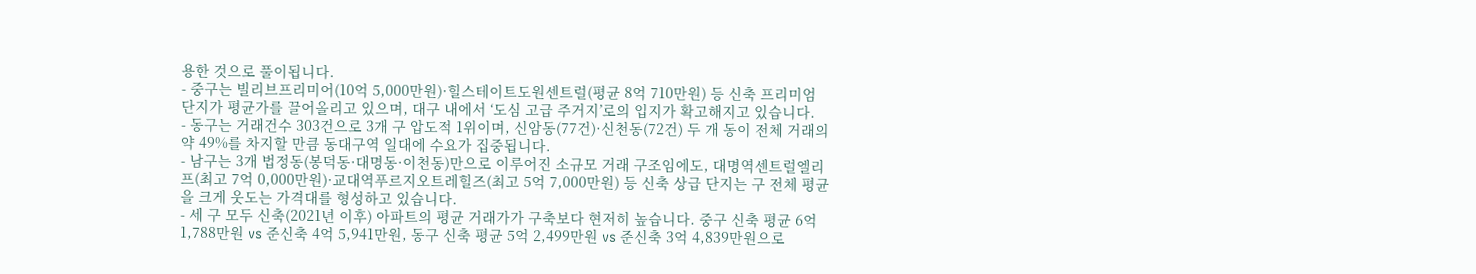용한 것으로 풀이됩니다.
- 중구는 빌리브프리미어(10억 5,000만원)·힐스테이트도원센트럴(평균 8억 710만원) 등 신축 프리미엄 단지가 평균가를 끌어올리고 있으며, 대구 내에서 ‘도심 고급 주거지’로의 입지가 확고해지고 있습니다.
- 동구는 거래건수 303건으로 3개 구 압도적 1위이며, 신암동(77건)·신천동(72건) 두 개 동이 전체 거래의 약 49%를 차지할 만큼 동대구역 일대에 수요가 집중됩니다.
- 남구는 3개 법정동(봉덕동·대명동·이천동)만으로 이루어진 소규모 거래 구조임에도, 대명역센트럴엘리프(최고 7억 0,000만원)·교대역푸르지오트레힐즈(최고 5억 7,000만원) 등 신축 상급 단지는 구 전체 평균을 크게 웃도는 가격대를 형성하고 있습니다.
- 세 구 모두 신축(2021년 이후) 아파트의 평균 거래가가 구축보다 현저히 높습니다. 중구 신축 평균 6억 1,788만원 vs 준신축 4억 5,941만원, 동구 신축 평균 5억 2,499만원 vs 준신축 3억 4,839만원으로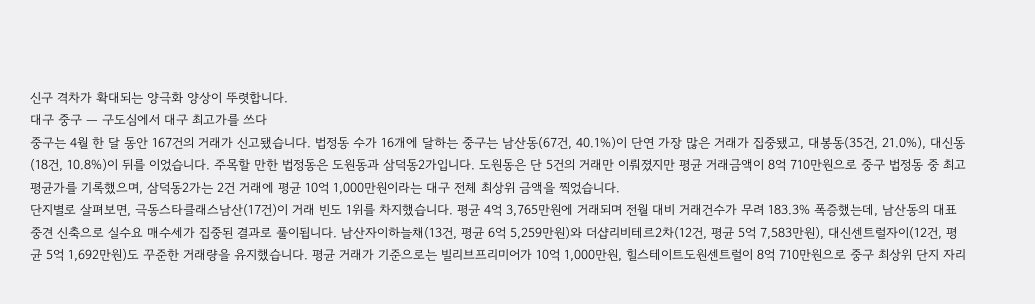신구 격차가 확대되는 양극화 양상이 뚜렷합니다.
대구 중구 — 구도심에서 대구 최고가를 쓰다
중구는 4월 한 달 동안 167건의 거래가 신고됐습니다. 법정동 수가 16개에 달하는 중구는 남산동(67건, 40.1%)이 단연 가장 많은 거래가 집중됐고, 대봉동(35건, 21.0%), 대신동(18건, 10.8%)이 뒤를 이었습니다. 주목할 만한 법정동은 도원동과 삼덕동2가입니다. 도원동은 단 5건의 거래만 이뤄졌지만 평균 거래금액이 8억 710만원으로 중구 법정동 중 최고 평균가를 기록했으며, 삼덕동2가는 2건 거래에 평균 10억 1,000만원이라는 대구 전체 최상위 금액을 찍었습니다.
단지별로 살펴보면, 극동스타클래스남산(17건)이 거래 빈도 1위를 차지했습니다. 평균 4억 3,765만원에 거래되며 전월 대비 거래건수가 무려 183.3% 폭증했는데, 남산동의 대표 중견 신축으로 실수요 매수세가 집중된 결과로 풀이됩니다. 남산자이하늘채(13건, 평균 6억 5,259만원)와 더샵리비테르2차(12건, 평균 5억 7,583만원), 대신센트럴자이(12건, 평균 5억 1,692만원)도 꾸준한 거래량을 유지했습니다. 평균 거래가 기준으로는 빌리브프리미어가 10억 1,000만원, 힐스테이트도원센트럴이 8억 710만원으로 중구 최상위 단지 자리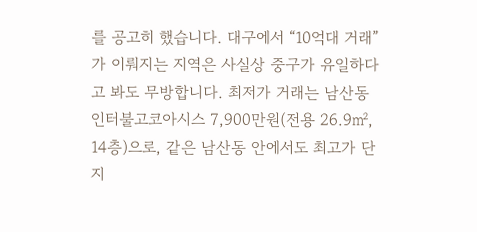를 공고히 했습니다. 대구에서 “10억대 거래”가 이뤄지는 지역은 사실상 중구가 유일하다고 봐도 무방합니다. 최저가 거래는 남산동 인터불고코아시스 7,900만원(전용 26.9㎡, 14층)으로, 같은 남산동 안에서도 최고가 단지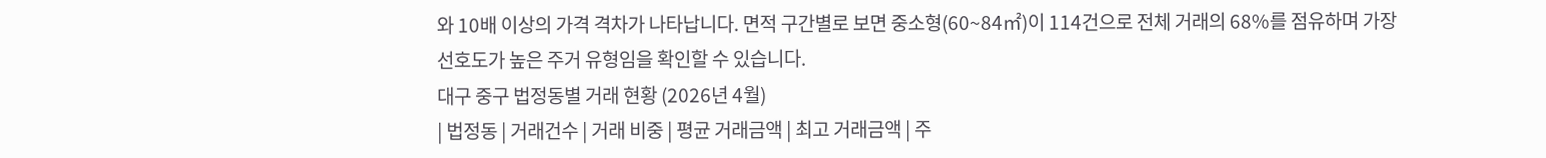와 10배 이상의 가격 격차가 나타납니다. 면적 구간별로 보면 중소형(60~84㎡)이 114건으로 전체 거래의 68%를 점유하며 가장 선호도가 높은 주거 유형임을 확인할 수 있습니다.
대구 중구 법정동별 거래 현황 (2026년 4월)
| 법정동 | 거래건수 | 거래 비중 | 평균 거래금액 | 최고 거래금액 | 주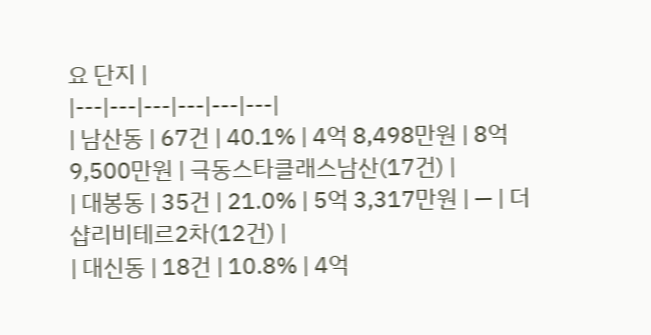요 단지 |
|---|---|---|---|---|---|
| 남산동 | 67건 | 40.1% | 4억 8,498만원 | 8억 9,500만원 | 극동스타클래스남산(17건) |
| 대봉동 | 35건 | 21.0% | 5억 3,317만원 | — | 더샵리비테르2차(12건) |
| 대신동 | 18건 | 10.8% | 4억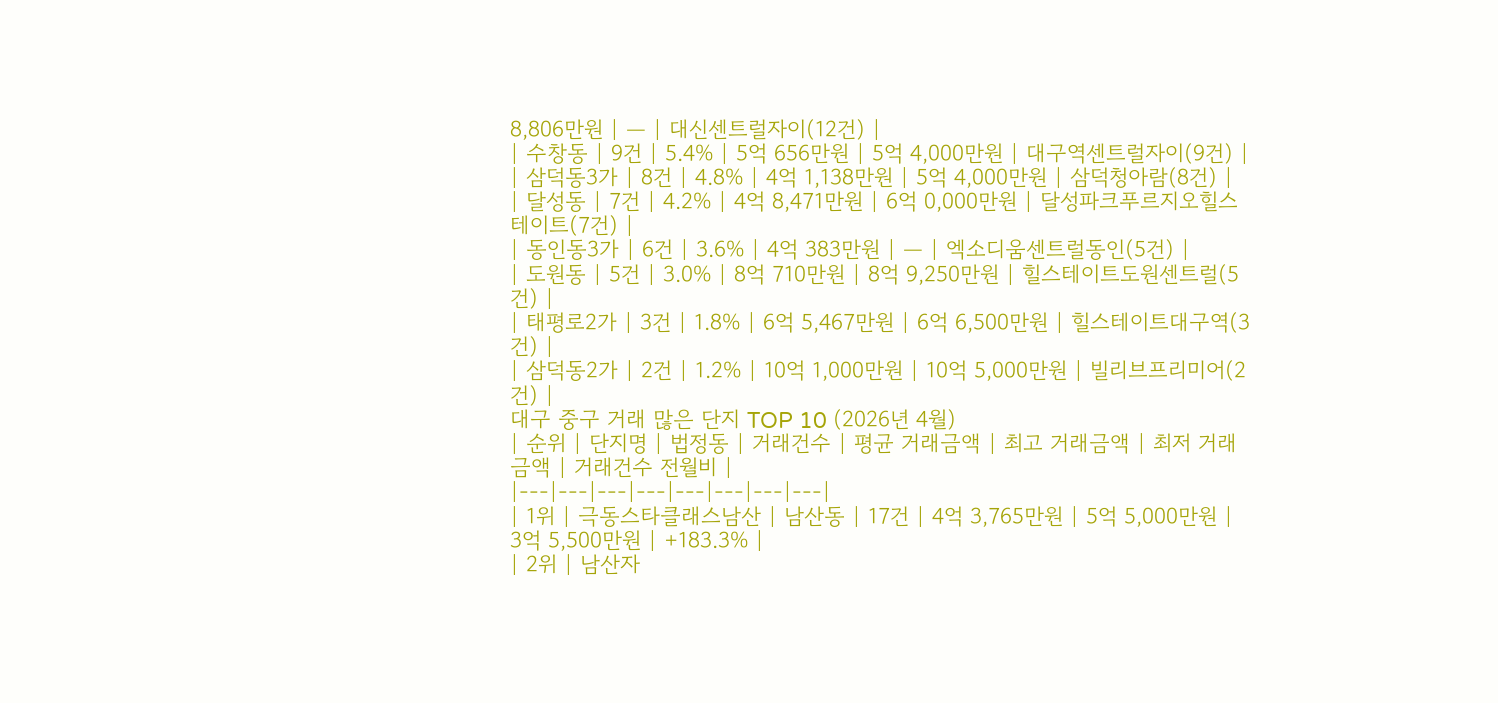8,806만원 | — | 대신센트럴자이(12건) |
| 수창동 | 9건 | 5.4% | 5억 656만원 | 5억 4,000만원 | 대구역센트럴자이(9건) |
| 삼덕동3가 | 8건 | 4.8% | 4억 1,138만원 | 5억 4,000만원 | 삼덕청아람(8건) |
| 달성동 | 7건 | 4.2% | 4억 8,471만원 | 6억 0,000만원 | 달성파크푸르지오힐스테이트(7건) |
| 동인동3가 | 6건 | 3.6% | 4억 383만원 | — | 엑소디움센트럴동인(5건) |
| 도원동 | 5건 | 3.0% | 8억 710만원 | 8억 9,250만원 | 힐스테이트도원센트럴(5건) |
| 태평로2가 | 3건 | 1.8% | 6억 5,467만원 | 6억 6,500만원 | 힐스테이트대구역(3건) |
| 삼덕동2가 | 2건 | 1.2% | 10억 1,000만원 | 10억 5,000만원 | 빌리브프리미어(2건) |
대구 중구 거래 많은 단지 TOP 10 (2026년 4월)
| 순위 | 단지명 | 법정동 | 거래건수 | 평균 거래금액 | 최고 거래금액 | 최저 거래금액 | 거래건수 전월비 |
|---|---|---|---|---|---|---|---|
| 1위 | 극동스타클래스남산 | 남산동 | 17건 | 4억 3,765만원 | 5억 5,000만원 | 3억 5,500만원 | +183.3% |
| 2위 | 남산자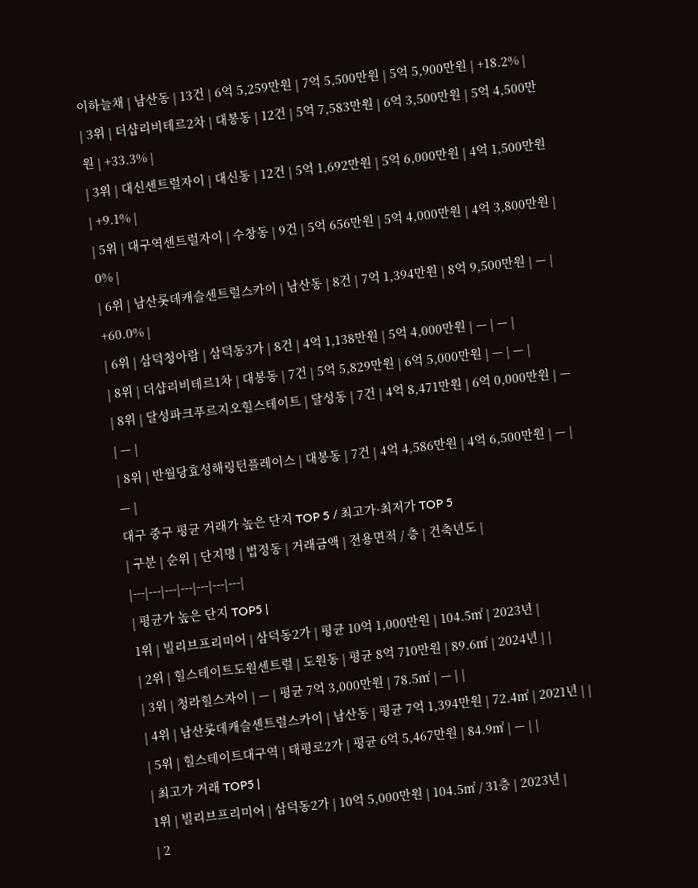이하늘채 | 남산동 | 13건 | 6억 5,259만원 | 7억 5,500만원 | 5억 5,900만원 | +18.2% |
| 3위 | 더샵리비테르2차 | 대봉동 | 12건 | 5억 7,583만원 | 6억 3,500만원 | 5억 4,500만원 | +33.3% |
| 3위 | 대신센트럴자이 | 대신동 | 12건 | 5억 1,692만원 | 5억 6,000만원 | 4억 1,500만원 | +9.1% |
| 5위 | 대구역센트럴자이 | 수창동 | 9건 | 5억 656만원 | 5억 4,000만원 | 4억 3,800만원 | 0% |
| 6위 | 남산롯데캐슬센트럴스카이 | 남산동 | 8건 | 7억 1,394만원 | 8억 9,500만원 | — | +60.0% |
| 6위 | 삼덕청아람 | 삼덕동3가 | 8건 | 4억 1,138만원 | 5억 4,000만원 | — | — |
| 8위 | 더샵리비테르1차 | 대봉동 | 7건 | 5억 5,829만원 | 6억 5,000만원 | — | — |
| 8위 | 달성파크푸르지오힐스테이트 | 달성동 | 7건 | 4억 8,471만원 | 6억 0,000만원 | — | — |
| 8위 | 반월당효성해링턴플레이스 | 대봉동 | 7건 | 4억 4,586만원 | 4억 6,500만원 | — | — |
대구 중구 평균 거래가 높은 단지 TOP 5 / 최고가·최저가 TOP 5
| 구분 | 순위 | 단지명 | 법정동 | 거래금액 | 전용면적 / 층 | 건축년도 |
|---|---|---|---|---|---|---|
| 평균가 높은 단지 TOP5 |
1위 | 빌리브프리미어 | 삼덕동2가 | 평균 10억 1,000만원 | 104.5㎡ | 2023년 |
| 2위 | 힐스테이트도원센트럴 | 도원동 | 평균 8억 710만원 | 89.6㎡ | 2024년 | |
| 3위 | 청라힐스자이 | — | 평균 7억 3,000만원 | 78.5㎡ | — | |
| 4위 | 남산롯데캐슬센트럴스카이 | 남산동 | 평균 7억 1,394만원 | 72.4㎡ | 2021년 | |
| 5위 | 힐스테이트대구역 | 태평로2가 | 평균 6억 5,467만원 | 84.9㎡ | — | |
| 최고가 거래 TOP5 |
1위 | 빌리브프리미어 | 삼덕동2가 | 10억 5,000만원 | 104.5㎡ / 31층 | 2023년 |
| 2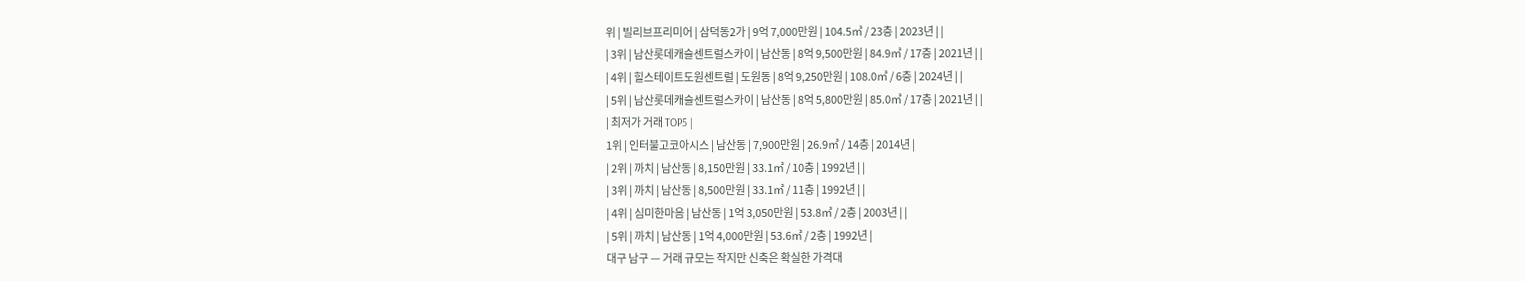위 | 빌리브프리미어 | 삼덕동2가 | 9억 7,000만원 | 104.5㎡ / 23층 | 2023년 | |
| 3위 | 남산롯데캐슬센트럴스카이 | 남산동 | 8억 9,500만원 | 84.9㎡ / 17층 | 2021년 | |
| 4위 | 힐스테이트도원센트럴 | 도원동 | 8억 9,250만원 | 108.0㎡ / 6층 | 2024년 | |
| 5위 | 남산롯데캐슬센트럴스카이 | 남산동 | 8억 5,800만원 | 85.0㎡ / 17층 | 2021년 | |
| 최저가 거래 TOP5 |
1위 | 인터불고코아시스 | 남산동 | 7,900만원 | 26.9㎡ / 14층 | 2014년 |
| 2위 | 까치 | 남산동 | 8,150만원 | 33.1㎡ / 10층 | 1992년 | |
| 3위 | 까치 | 남산동 | 8,500만원 | 33.1㎡ / 11층 | 1992년 | |
| 4위 | 심미한마음 | 남산동 | 1억 3,050만원 | 53.8㎡ / 2층 | 2003년 | |
| 5위 | 까치 | 남산동 | 1억 4,000만원 | 53.6㎡ / 2층 | 1992년 |
대구 남구 — 거래 규모는 작지만 신축은 확실한 가격대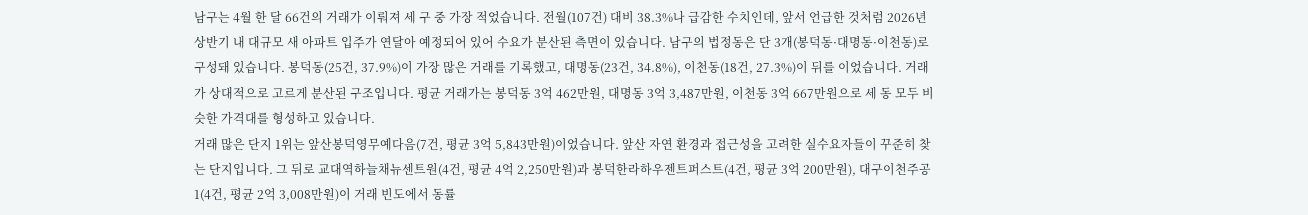남구는 4월 한 달 66건의 거래가 이뤄져 세 구 중 가장 적었습니다. 전월(107건) 대비 38.3%나 급감한 수치인데, 앞서 언급한 것처럼 2026년 상반기 내 대규모 새 아파트 입주가 연달아 예정되어 있어 수요가 분산된 측면이 있습니다. 남구의 법정동은 단 3개(봉덕동·대명동·이천동)로 구성돼 있습니다. 봉덕동(25건, 37.9%)이 가장 많은 거래를 기록했고, 대명동(23건, 34.8%), 이천동(18건, 27.3%)이 뒤를 이었습니다. 거래가 상대적으로 고르게 분산된 구조입니다. 평균 거래가는 봉덕동 3억 462만원, 대명동 3억 3,487만원, 이천동 3억 667만원으로 세 동 모두 비슷한 가격대를 형성하고 있습니다.
거래 많은 단지 1위는 앞산봉덕영무예다음(7건, 평균 3억 5,843만원)이었습니다. 앞산 자연 환경과 접근성을 고려한 실수요자들이 꾸준히 찾는 단지입니다. 그 뒤로 교대역하늘채뉴센트원(4건, 평균 4억 2,250만원)과 봉덕한라하우젠트퍼스트(4건, 평균 3억 200만원), 대구이천주공1(4건, 평균 2억 3,008만원)이 거래 빈도에서 동률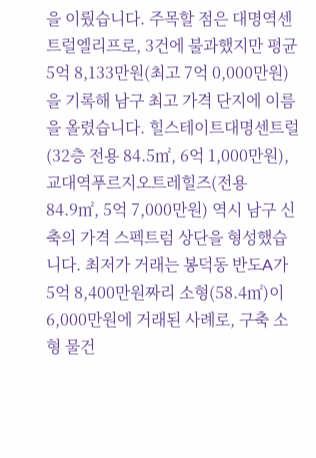을 이뤘습니다. 주목할 점은 대명역센트럴엘리프로, 3건에 불과했지만 평균 5억 8,133만원(최고 7억 0,000만원)을 기록해 남구 최고 가격 단지에 이름을 올렸습니다. 힐스테이트대명센트럴(32층 전용 84.5㎡, 6억 1,000만원), 교대역푸르지오트레힐즈(전용 84.9㎡, 5억 7,000만원) 역시 남구 신축의 가격 스펙트럼 상단을 형성했습니다. 최저가 거래는 봉덕동 반도A가 5억 8,400만원짜리 소형(58.4㎡)이 6,000만원에 거래된 사례로, 구축 소형 물건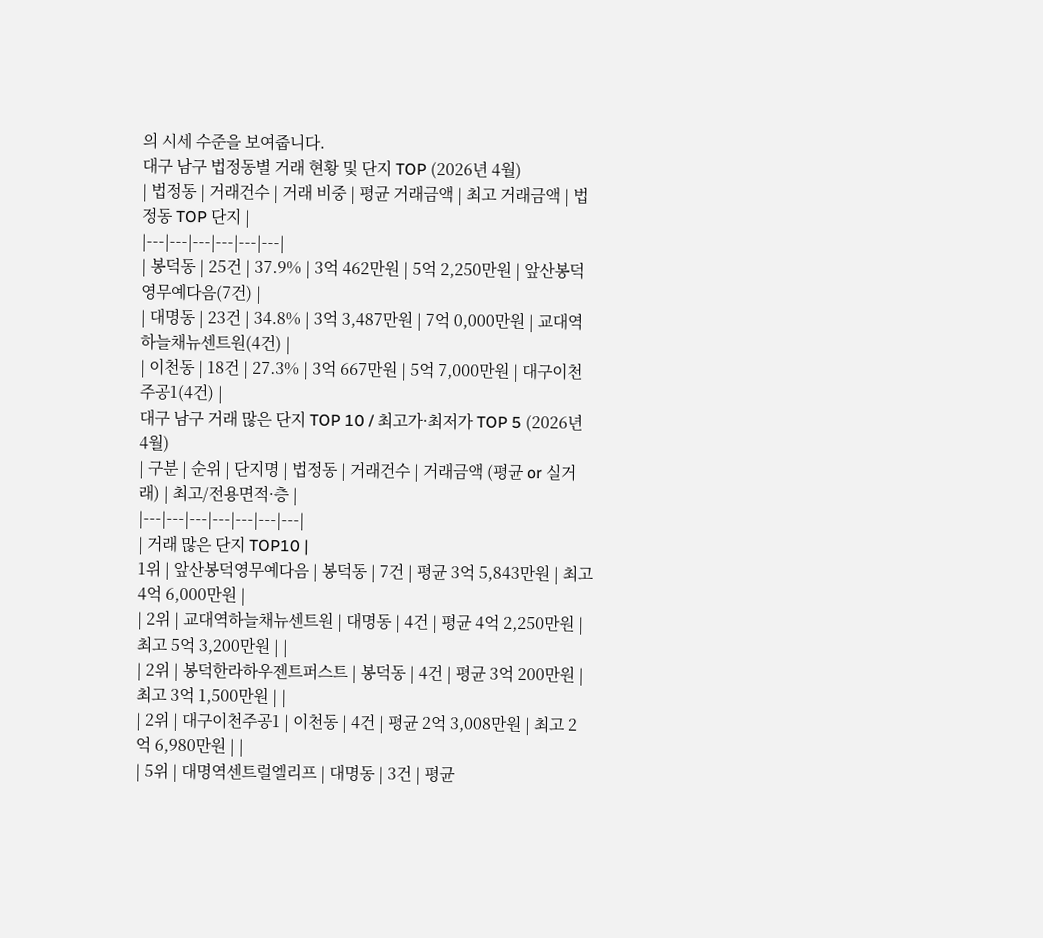의 시세 수준을 보여줍니다.
대구 남구 법정동별 거래 현황 및 단지 TOP (2026년 4월)
| 법정동 | 거래건수 | 거래 비중 | 평균 거래금액 | 최고 거래금액 | 법정동 TOP 단지 |
|---|---|---|---|---|---|
| 봉덕동 | 25건 | 37.9% | 3억 462만원 | 5억 2,250만원 | 앞산봉덕영무예다음(7건) |
| 대명동 | 23건 | 34.8% | 3억 3,487만원 | 7억 0,000만원 | 교대역하늘채뉴센트원(4건) |
| 이천동 | 18건 | 27.3% | 3억 667만원 | 5억 7,000만원 | 대구이천주공1(4건) |
대구 남구 거래 많은 단지 TOP 10 / 최고가·최저가 TOP 5 (2026년 4월)
| 구분 | 순위 | 단지명 | 법정동 | 거래건수 | 거래금액 (평균 or 실거래) | 최고/전용면적·층 |
|---|---|---|---|---|---|---|
| 거래 많은 단지 TOP10 |
1위 | 앞산봉덕영무예다음 | 봉덕동 | 7건 | 평균 3억 5,843만원 | 최고 4억 6,000만원 |
| 2위 | 교대역하늘채뉴센트원 | 대명동 | 4건 | 평균 4억 2,250만원 | 최고 5억 3,200만원 | |
| 2위 | 봉덕한라하우젠트퍼스트 | 봉덕동 | 4건 | 평균 3억 200만원 | 최고 3억 1,500만원 | |
| 2위 | 대구이천주공1 | 이천동 | 4건 | 평균 2억 3,008만원 | 최고 2억 6,980만원 | |
| 5위 | 대명역센트럴엘리프 | 대명동 | 3건 | 평균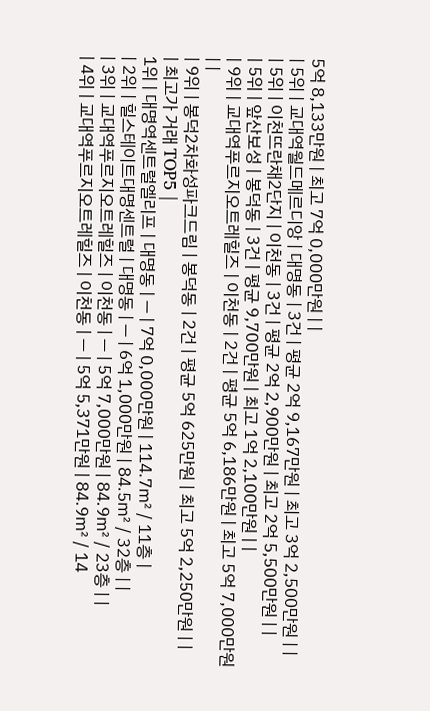5억 8,133만원 | 최고 7억 0,000만원 | |
| 5위 | 교대역월드메르디앙 | 대명동 | 3건 | 평균 2억 9,167만원 | 최고 3억 2,500만원 | |
| 5위 | 이천뜨란채2단지 | 이천동 | 3건 | 평균 2억 2,900만원 | 최고 2억 5,500만원 | |
| 5위 | 앞산보성 | 봉덕동 | 3건 | 평균 9,700만원 | 최고 1억 2,100만원 | |
| 9위 | 교대역푸르지오트레힐즈 | 이천동 | 2건 | 평균 5억 6,186만원 | 최고 5억 7,000만원 | |
| 9위 | 봉덕2차화성파크드림 | 봉덕동 | 2건 | 평균 5억 625만원 | 최고 5억 2,250만원 | |
| 최고가 거래 TOP5 |
1위 | 대명역센트럴엘리프 | 대명동 | — | 7억 0,000만원 | 114.7㎡ / 11층 |
| 2위 | 힐스테이트대명센트럴 | 대명동 | — | 6억 1,000만원 | 84.5㎡ / 32층 | |
| 3위 | 교대역푸르지오트레힐즈 | 이천동 | — | 5억 7,000만원 | 84.9㎡ / 23층 | |
| 4위 | 교대역푸르지오트레힐즈 | 이천동 | — | 5억 5,371만원 | 84.9㎡ / 14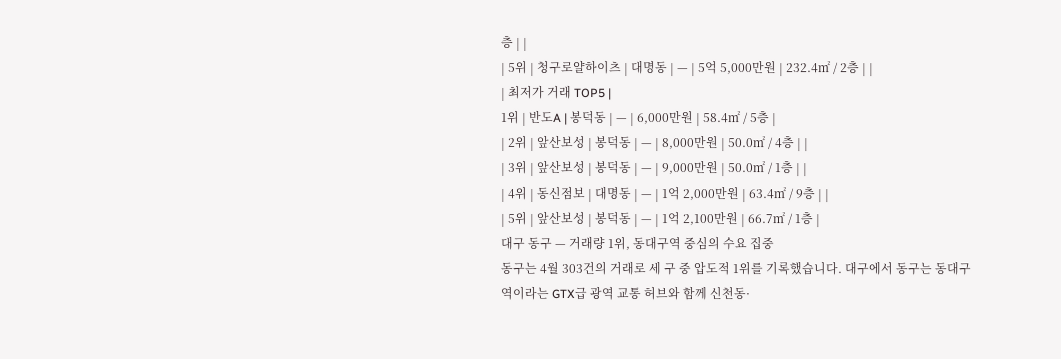층 | |
| 5위 | 청구로얄하이츠 | 대명동 | — | 5억 5,000만원 | 232.4㎡ / 2층 | |
| 최저가 거래 TOP5 |
1위 | 반도A | 봉덕동 | — | 6,000만원 | 58.4㎡ / 5층 |
| 2위 | 앞산보성 | 봉덕동 | — | 8,000만원 | 50.0㎡ / 4층 | |
| 3위 | 앞산보성 | 봉덕동 | — | 9,000만원 | 50.0㎡ / 1층 | |
| 4위 | 동신점보 | 대명동 | — | 1억 2,000만원 | 63.4㎡ / 9층 | |
| 5위 | 앞산보성 | 봉덕동 | — | 1억 2,100만원 | 66.7㎡ / 1층 |
대구 동구 — 거래량 1위, 동대구역 중심의 수요 집중
동구는 4월 303건의 거래로 세 구 중 압도적 1위를 기록했습니다. 대구에서 동구는 동대구역이라는 GTX급 광역 교통 허브와 함께 신천동·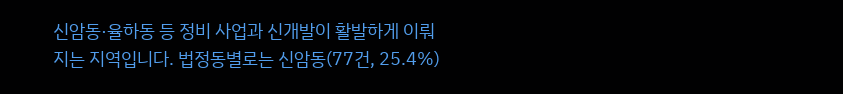신암동·율하동 등 정비 사업과 신개발이 활발하게 이뤄지는 지역입니다. 법정동별로는 신암동(77건, 25.4%)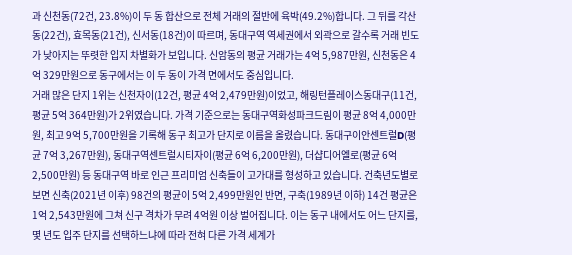과 신천동(72건, 23.8%)이 두 동 합산으로 전체 거래의 절반에 육박(49.2%)합니다. 그 뒤를 각산동(22건), 효목동(21건), 신서동(18건)이 따르며, 동대구역 역세권에서 외곽으로 갈수록 거래 빈도가 낮아지는 뚜렷한 입지 차별화가 보입니다. 신암동의 평균 거래가는 4억 5,987만원, 신천동은 4억 329만원으로 동구에서는 이 두 동이 가격 면에서도 중심입니다.
거래 많은 단지 1위는 신천자이(12건, 평균 4억 2,479만원)이었고, 해링턴플레이스동대구(11건, 평균 5억 364만원)가 2위였습니다. 가격 기준으로는 동대구역화성파크드림이 평균 8억 4,000만원, 최고 9억 5,700만원을 기록해 동구 최고가 단지로 이름을 올렸습니다. 동대구이안센트럴D(평균 7억 3,267만원), 동대구역센트럴시티자이(평균 6억 6,200만원), 더샵디어엘로(평균 6억 2,500만원) 등 동대구역 바로 인근 프리미엄 신축들이 고가대를 형성하고 있습니다. 건축년도별로 보면 신축(2021년 이후) 98건의 평균이 5억 2,499만원인 반면, 구축(1989년 이하) 14건 평균은 1억 2,543만원에 그쳐 신구 격차가 무려 4억원 이상 벌어집니다. 이는 동구 내에서도 어느 단지를, 몇 년도 입주 단지를 선택하느냐에 따라 전혀 다른 가격 세계가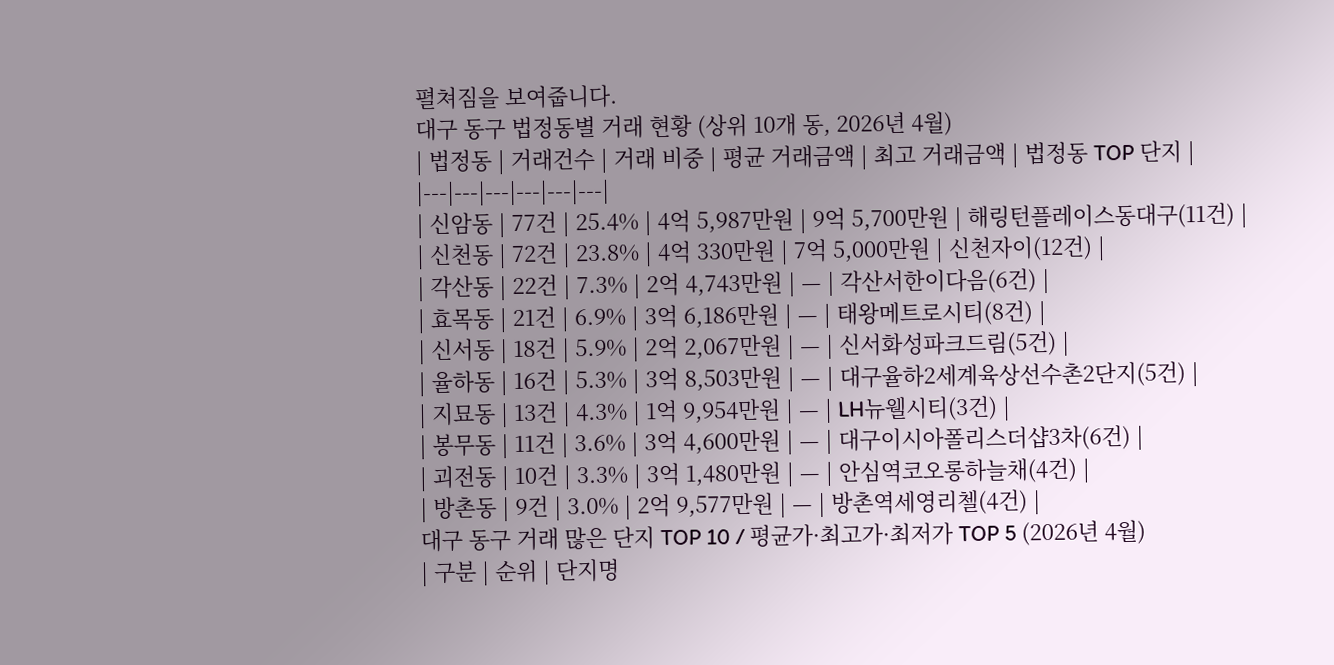펼쳐짐을 보여줍니다.
대구 동구 법정동별 거래 현황 (상위 10개 동, 2026년 4월)
| 법정동 | 거래건수 | 거래 비중 | 평균 거래금액 | 최고 거래금액 | 법정동 TOP 단지 |
|---|---|---|---|---|---|
| 신암동 | 77건 | 25.4% | 4억 5,987만원 | 9억 5,700만원 | 해링턴플레이스동대구(11건) |
| 신천동 | 72건 | 23.8% | 4억 330만원 | 7억 5,000만원 | 신천자이(12건) |
| 각산동 | 22건 | 7.3% | 2억 4,743만원 | — | 각산서한이다음(6건) |
| 효목동 | 21건 | 6.9% | 3억 6,186만원 | — | 태왕메트로시티(8건) |
| 신서동 | 18건 | 5.9% | 2억 2,067만원 | — | 신서화성파크드림(5건) |
| 율하동 | 16건 | 5.3% | 3억 8,503만원 | — | 대구율하2세계육상선수촌2단지(5건) |
| 지묘동 | 13건 | 4.3% | 1억 9,954만원 | — | LH뉴웰시티(3건) |
| 봉무동 | 11건 | 3.6% | 3억 4,600만원 | — | 대구이시아폴리스더샵3차(6건) |
| 괴전동 | 10건 | 3.3% | 3억 1,480만원 | — | 안심역코오롱하늘채(4건) |
| 방촌동 | 9건 | 3.0% | 2억 9,577만원 | — | 방촌역세영리첼(4건) |
대구 동구 거래 많은 단지 TOP 10 / 평균가·최고가·최저가 TOP 5 (2026년 4월)
| 구분 | 순위 | 단지명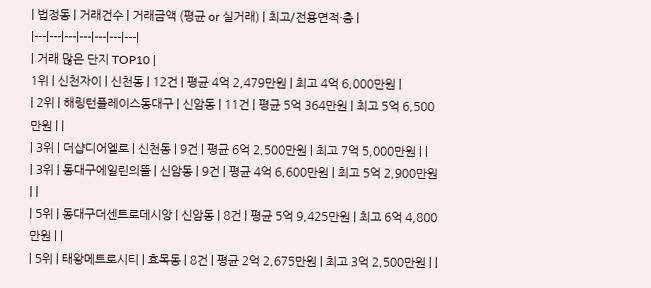| 법정동 | 거래건수 | 거래금액 (평균 or 실거래) | 최고/전용면적·층 |
|---|---|---|---|---|---|---|
| 거래 많은 단지 TOP10 |
1위 | 신천자이 | 신천동 | 12건 | 평균 4억 2,479만원 | 최고 4억 6,000만원 |
| 2위 | 해링턴플레이스동대구 | 신암동 | 11건 | 평균 5억 364만원 | 최고 5억 6,500만원 | |
| 3위 | 더샵디어엘로 | 신천동 | 9건 | 평균 6억 2,500만원 | 최고 7억 5,000만원 | |
| 3위 | 동대구에일린의뜰 | 신암동 | 9건 | 평균 4억 6,600만원 | 최고 5억 2,900만원 | |
| 5위 | 동대구더센트로데시앙 | 신암동 | 8건 | 평균 5억 9,425만원 | 최고 6억 4,800만원 | |
| 5위 | 태왕메트로시티 | 효목동 | 8건 | 평균 2억 2,675만원 | 최고 3억 2,500만원 | |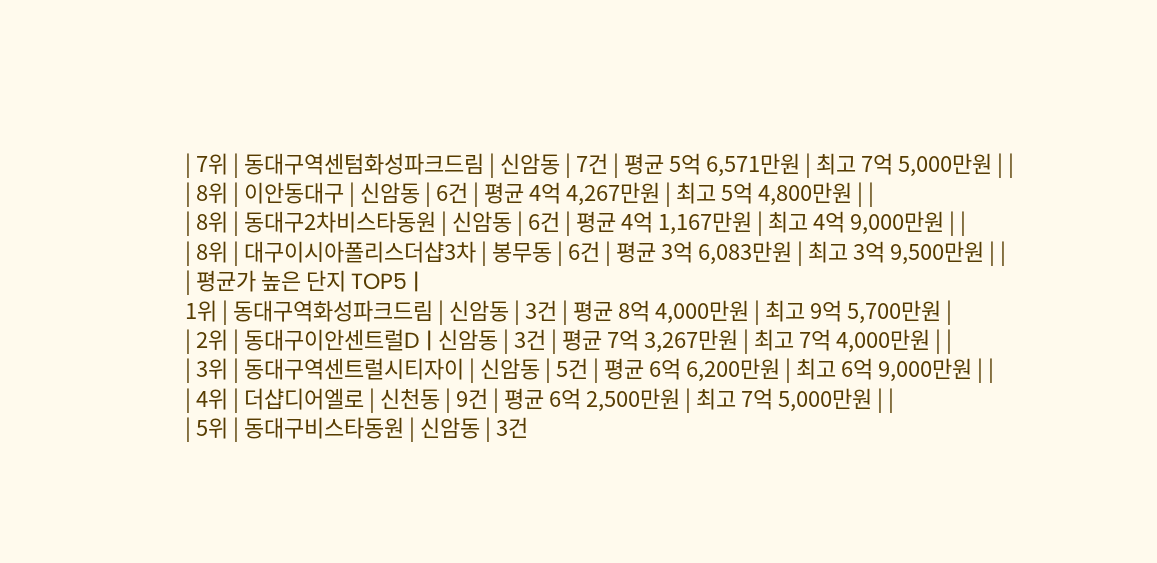| 7위 | 동대구역센텀화성파크드림 | 신암동 | 7건 | 평균 5억 6,571만원 | 최고 7억 5,000만원 | |
| 8위 | 이안동대구 | 신암동 | 6건 | 평균 4억 4,267만원 | 최고 5억 4,800만원 | |
| 8위 | 동대구2차비스타동원 | 신암동 | 6건 | 평균 4억 1,167만원 | 최고 4억 9,000만원 | |
| 8위 | 대구이시아폴리스더샵3차 | 봉무동 | 6건 | 평균 3억 6,083만원 | 최고 3억 9,500만원 | |
| 평균가 높은 단지 TOP5 |
1위 | 동대구역화성파크드림 | 신암동 | 3건 | 평균 8억 4,000만원 | 최고 9억 5,700만원 |
| 2위 | 동대구이안센트럴D | 신암동 | 3건 | 평균 7억 3,267만원 | 최고 7억 4,000만원 | |
| 3위 | 동대구역센트럴시티자이 | 신암동 | 5건 | 평균 6억 6,200만원 | 최고 6억 9,000만원 | |
| 4위 | 더샵디어엘로 | 신천동 | 9건 | 평균 6억 2,500만원 | 최고 7억 5,000만원 | |
| 5위 | 동대구비스타동원 | 신암동 | 3건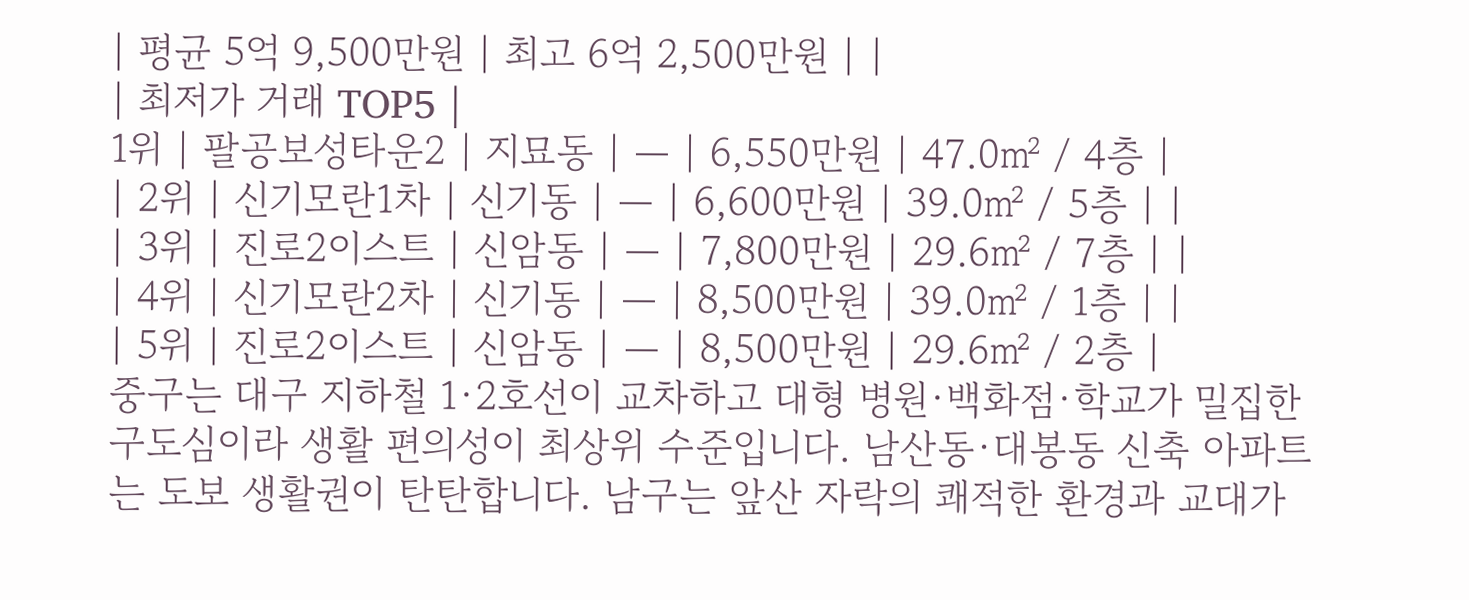| 평균 5억 9,500만원 | 최고 6억 2,500만원 | |
| 최저가 거래 TOP5 |
1위 | 팔공보성타운2 | 지묘동 | — | 6,550만원 | 47.0㎡ / 4층 |
| 2위 | 신기모란1차 | 신기동 | — | 6,600만원 | 39.0㎡ / 5층 | |
| 3위 | 진로2이스트 | 신암동 | — | 7,800만원 | 29.6㎡ / 7층 | |
| 4위 | 신기모란2차 | 신기동 | — | 8,500만원 | 39.0㎡ / 1층 | |
| 5위 | 진로2이스트 | 신암동 | — | 8,500만원 | 29.6㎡ / 2층 |
중구는 대구 지하철 1·2호선이 교차하고 대형 병원·백화점·학교가 밀집한 구도심이라 생활 편의성이 최상위 수준입니다. 남산동·대봉동 신축 아파트는 도보 생활권이 탄탄합니다. 남구는 앞산 자락의 쾌적한 환경과 교대가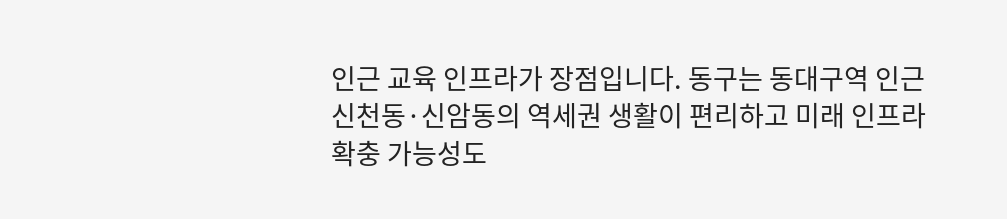인근 교육 인프라가 장점입니다. 동구는 동대구역 인근 신천동·신암동의 역세권 생활이 편리하고 미래 인프라 확충 가능성도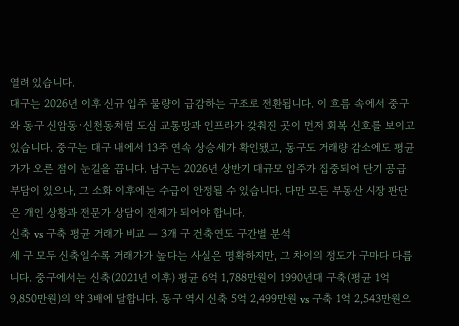열려 있습니다.
대구는 2026년 이후 신규 입주 물량이 급감하는 구조로 전환됩니다. 이 흐름 속에서 중구와 동구 신암동·신천동처럼 도심 교통망과 인프라가 갖춰진 곳이 먼저 회복 신호를 보이고 있습니다. 중구는 대구 내에서 13주 연속 상승세가 확인됐고, 동구도 거래량 감소에도 평균가가 오른 점이 눈길을 끕니다. 남구는 2026년 상반기 대규모 입주가 집중되어 단기 공급 부담이 있으나, 그 소화 이후에는 수급이 안정될 수 있습니다. 다만 모든 부동산 시장 판단은 개인 상황과 전문가 상담이 전제가 되어야 합니다.
신축 vs 구축 평균 거래가 비교 — 3개 구 건축연도 구간별 분석
세 구 모두 신축일수록 거래가가 높다는 사실은 명확하지만, 그 차이의 정도가 구마다 다릅니다. 중구에서는 신축(2021년 이후) 평균 6억 1,788만원이 1990년대 구축(평균 1억 9,850만원)의 약 3배에 달합니다. 동구 역시 신축 5억 2,499만원 vs 구축 1억 2,543만원으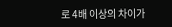로 4배 이상의 차이가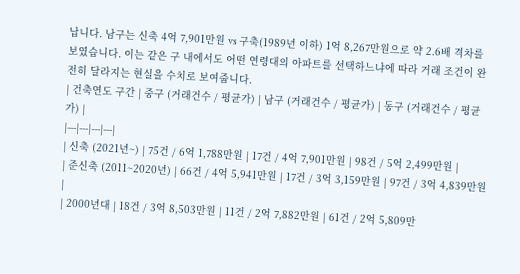납니다. 남구는 신축 4억 7,901만원 vs 구축(1989년 이하) 1억 8,267만원으로 약 2.6배 격차를 보였습니다. 이는 같은 구 내에서도 어떤 연령대의 아파트를 선택하느냐에 따라 거래 조건이 완전히 달라지는 현실을 수치로 보여줍니다.
| 건축연도 구간 | 중구 (거래건수 / 평균가) | 남구 (거래건수 / 평균가) | 동구 (거래건수 / 평균가) |
|---|---|---|---|
| 신축 (2021년~) | 75건 / 6억 1,788만원 | 17건 / 4억 7,901만원 | 98건 / 5억 2,499만원 |
| 준신축 (2011~2020년) | 66건 / 4억 5,941만원 | 17건 / 3억 3,159만원 | 97건 / 3억 4,839만원 |
| 2000년대 | 18건 / 3억 8,503만원 | 11건 / 2억 7,882만원 | 61건 / 2억 5,809만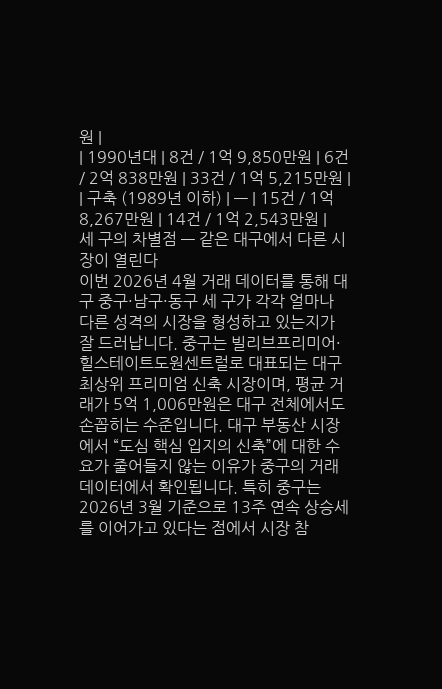원 |
| 1990년대 | 8건 / 1억 9,850만원 | 6건 / 2억 838만원 | 33건 / 1억 5,215만원 |
| 구축 (1989년 이하) | — | 15건 / 1억 8,267만원 | 14건 / 1억 2,543만원 |
세 구의 차별점 — 같은 대구에서 다른 시장이 열린다
이번 2026년 4월 거래 데이터를 통해 대구 중구·남구·동구 세 구가 각각 얼마나 다른 성격의 시장을 형성하고 있는지가 잘 드러납니다. 중구는 빌리브프리미어·힐스테이트도원센트럴로 대표되는 대구 최상위 프리미엄 신축 시장이며, 평균 거래가 5억 1,006만원은 대구 전체에서도 손꼽히는 수준입니다. 대구 부동산 시장에서 “도심 핵심 입지의 신축”에 대한 수요가 줄어들지 않는 이유가 중구의 거래 데이터에서 확인됩니다. 특히 중구는 2026년 3월 기준으로 13주 연속 상승세를 이어가고 있다는 점에서 시장 참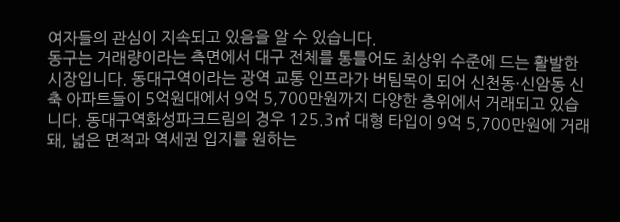여자들의 관심이 지속되고 있음을 알 수 있습니다.
동구는 거래량이라는 측면에서 대구 전체를 통틀어도 최상위 수준에 드는 활발한 시장입니다. 동대구역이라는 광역 교통 인프라가 버팀목이 되어 신천동·신암동 신축 아파트들이 5억원대에서 9억 5,700만원까지 다양한 층위에서 거래되고 있습니다. 동대구역화성파크드림의 경우 125.3㎡ 대형 타입이 9억 5,700만원에 거래돼, 넓은 면적과 역세권 입지를 원하는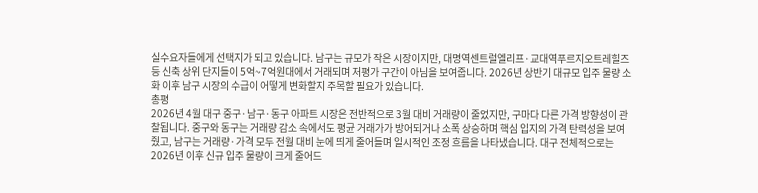실수요자들에게 선택지가 되고 있습니다. 남구는 규모가 작은 시장이지만, 대명역센트럴엘리프·교대역푸르지오트레힐즈 등 신축 상위 단지들이 5억~7억원대에서 거래되며 저평가 구간이 아님을 보여줍니다. 2026년 상반기 대규모 입주 물량 소화 이후 남구 시장의 수급이 어떻게 변화할지 주목할 필요가 있습니다.
총평
2026년 4월 대구 중구·남구·동구 아파트 시장은 전반적으로 3월 대비 거래량이 줄었지만, 구마다 다른 가격 방향성이 관찰됩니다. 중구와 동구는 거래량 감소 속에서도 평균 거래가가 방어되거나 소폭 상승하며 핵심 입지의 가격 탄력성을 보여줬고, 남구는 거래량·가격 모두 전월 대비 눈에 띄게 줄어들며 일시적인 조정 흐름을 나타냈습니다. 대구 전체적으로는 2026년 이후 신규 입주 물량이 크게 줄어드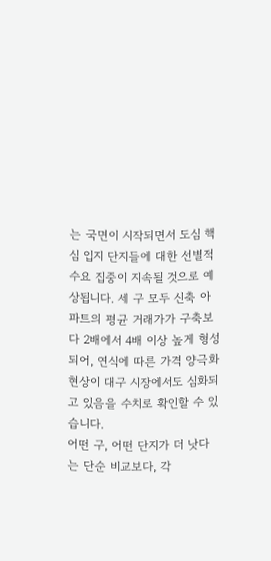는 국면이 시작되면서 도심 핵심 입지 단지들에 대한 선별적 수요 집중이 지속될 것으로 예상됩니다. 세 구 모두 신축 아파트의 평균 거래가가 구축보다 2배에서 4배 이상 높게 형성되어, 연식에 따른 가격 양극화 현상이 대구 시장에서도 심화되고 있음을 수치로 확인할 수 있습니다.
어떤 구, 어떤 단지가 더 낫다는 단순 비교보다, 각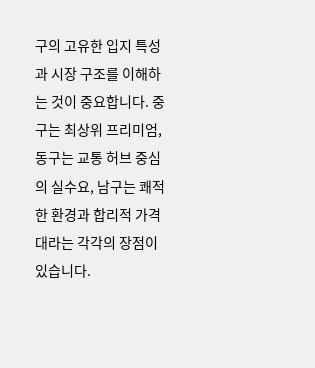구의 고유한 입지 특성과 시장 구조를 이해하는 것이 중요합니다. 중구는 최상위 프리미엄, 동구는 교통 허브 중심의 실수요, 남구는 쾌적한 환경과 합리적 가격대라는 각각의 장점이 있습니다.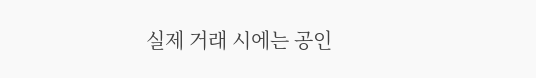실제 거래 시에는 공인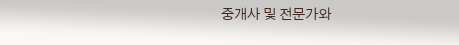중개사 및 전문가와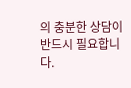의 충분한 상담이 반드시 필요합니다.